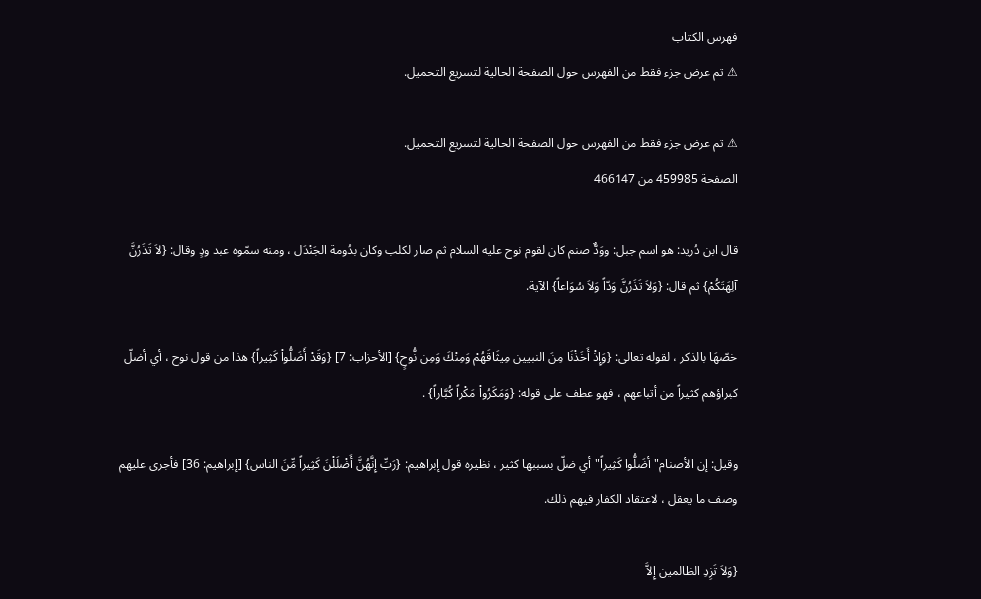فهرس الكتاب
⚠ تم عرض جزء فقط من الفهرس حول الصفحة الحالية لتسريع التحميل.

⚠ تم عرض جزء فقط من الفهرس حول الصفحة الحالية لتسريع التحميل.
الصفحة 459985 من 466147

قال ابن دُريد: هو اسم جبل: ووَدٌّ صنم كان لقوم نوح عليه السلام ثم صار لكلب وكان بدُومة الجَنْدَل ، ومنه سمّوه عبد ودٍ وقال: {لاَ تَذَرُنَّ آلِهَتَكُمْ} ثم قال: {وَلاَ تَذَرُنَّ وَدّاً وَلاَ سُوَاعاً} الآية.

خصّهَا بالذكر ، لقوله تعالى: {وَإِذْ أَخَذْنَا مِنَ النبيين مِيثَاقَهُمْ وَمِنْكَ وَمِن نُّوحٍ} [الأحزاب: 7] {وَقَدْ أَضَلُّواْ كَثِيراً} هذا من قول نوح ، أي أضلّ كبراؤهم كثيراً من أتباعهم ، فهو عطف على قوله: {وَمَكَرُواْ مَكْراً كُبَّاراً} .

وقيل: إن الأصنام"أضَلُّوا كَثِيراً"أي ضلّ بسببها كثير ، نظيره قول إبراهيم: {رَبِّ إِنَّهُنَّ أَضْلَلْنَ كَثِيراً مِّنَ الناس} [إبراهيم: 36] فأجرى عليهم وصف ما يعقل ، لاعتقاد الكفار فيهم ذلك.

{وَلاَ تَزِدِ الظالمين إِلاَّ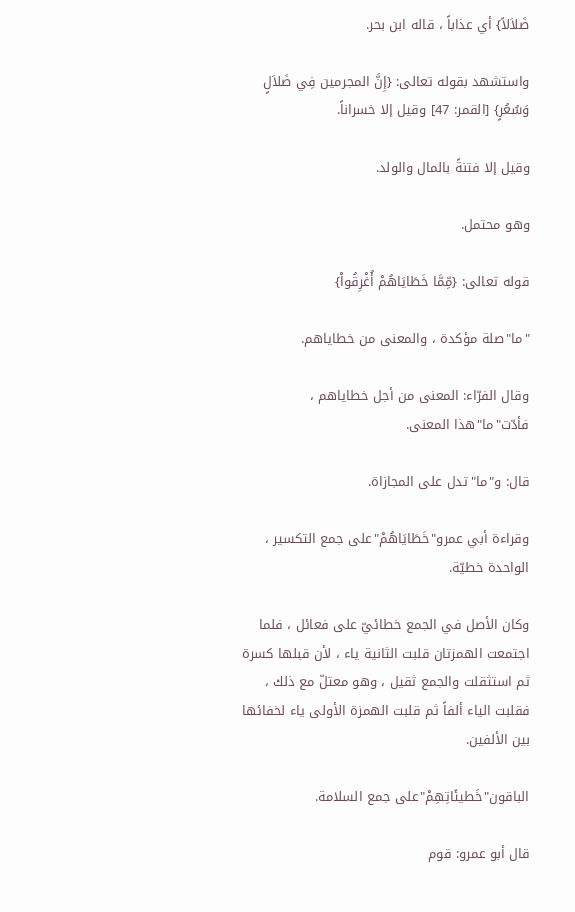ضَلاَلاً} أي عذاباً ، قاله ابن بحر.

واستشهد بقوله تعالى: {إِنَّ المجرمين فِي ضَلاَلٍ وَسُعُرٍ} [القمر: 47] وقيل إلا خسراناً.

وقيل إلا فتنةً بالمال والولد.

وهو محتمل.

قوله تعالى: {مِّمَّا خَطَايَاهُمْ أُغْرِقُواْ}

"ما"صلة مؤكدة ، والمعنى من خطاياهم.

وقال الفرّاء: المعنى من أجل خطاياهم ، فأدّت"ما"هذا المعنى.

قال: و"ما"تدل على المجازاة.

وقراءة أبي عمرو"خَطَايَاهُمْ"على جمع التكسير ، الواحدة خطيّة.

وكان الأصل في الجمع خطائيّ على فعائل ، فلما اجتمعت الهمزتان قلبت الثانية ياء ، لأن قبلها كسرة ثم استثقلت والجمع ثقيل ، وهو معتلّ مع ذلك ، فقلبت الياء ألفاً ثم قلبت الهمزة الأولى ياء لخفائها بين الألفين.

الباقون"خَطيئَاتِهِمْ"على جمع السلامة.

قال أبو عمرو: قوم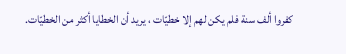كفروا ألف سنة فلم يكن لهم إلا خطيّات ، يريد أن الخطايا أكثر من الخطيّات.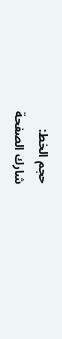حجم الخط:
شارك الصفحة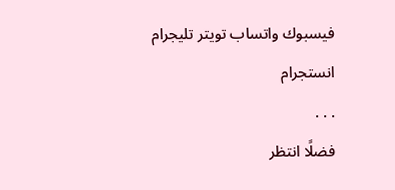فيسبوك واتساب تويتر تليجرام انستجرام
. . .
فضلًا انتظر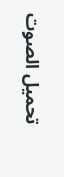تحميل الصوت